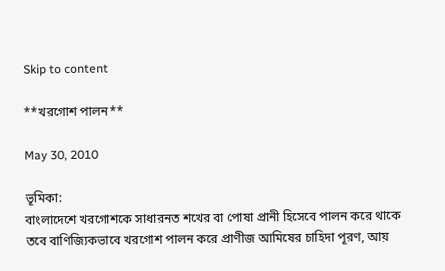Skip to content

**খরগোশ পালন**

May 30, 2010

ভূমিকা:
বাংলাদেশে খরগোশকে সাধারনত শখের বা পোষা প্রানী হিসেবে পালন করে থাকে তবে বাণিজ্যিকভাবে খরগোশ পালন করে প্রাণীজ আমিষের চাহিদা পূরণ, আয়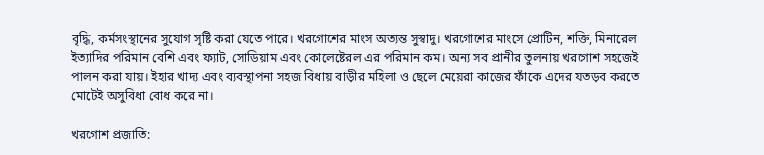বৃদ্ধি, কর্মসংস্থানের সুযোগ সৃষ্টি করা যেতে পারে। খরগোশের মাংস অত্যন্ত সুস্বাদু। খরগোশের মাংসে প্রোটিন, শক্তি, মিনারেল ইত্যাদির পরিমান বেশি এবং ফ্যাট, সোডিয়াম এবং কোলেষ্টেরল এর পরিমান কম। অন্য সব প্রানীর তুলনায় খরগোশ সহজেই পালন করা যায়। ইহার খাদ্য এবং ব্যবস্থাপনা সহজ বিধায় বাড়ীর মহিলা ও ছেলে মেয়েরা কাজের ফাঁকে এদের যতড়ব করতে মোটেই অসুবিধা বোধ করে না।

খরগোশ প্রজাতি: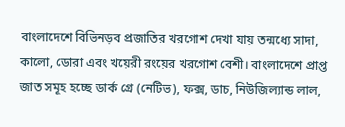বাংলাদেশে বিভিনড়ব প্রজাতির খরগোশ দেখা যায় তন্মধ্যে সাদা, কালো, ডোরা এবং খয়েরী রংয়ের খরগোশ বেশী। বাংলাদেশে প্রাপ্ত জাত সমূহ হচ্ছে ডার্ক গ্রে (নেটিভ), ফক্স, ডাচ, নিউজিল্যান্ড লাল,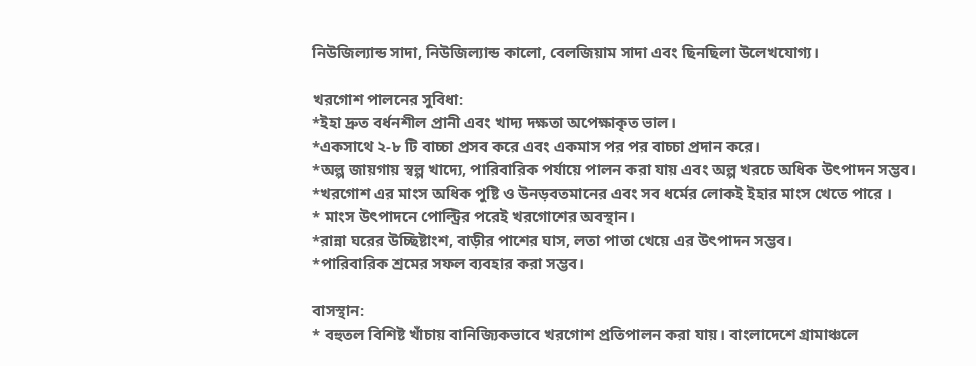নিউজিল্যান্ড সাদা, নিউজিল্যান্ড কালো, বেলজিয়াম সাদা এবং ছিনছিলা উলেখযোগ্য।

খরগোশ পালনের সুবিধা:
*ইহা দ্রুত বর্ধনশীল প্রানী এবং খাদ্য দক্ষতা অপেক্ষাকৃত ভাল।
*একসাথে ২-৮ টি বাচ্চা প্রসব করে এবং একমাস পর পর বাচ্চা প্রদান করে।
*অল্প জায়গায় স্বল্প খাদ্যে, পারিবারিক পর্যায়ে পালন করা যায় এবং অল্প খরচে অধিক উৎপাদন সম্ভব।
*খরগোশ এর মাংস অধিক পুষ্টি ও উনড়বতমানের এবং সব ধর্মের লোকই ইহার মাংস খেতে পারে ।
* মাংস উৎপাদনে পোল্ট্রির পরেই খরগোশের অবস্থান।
*রান্না ঘরের উচ্ছিষ্টাংশ, বাড়ীর পাশের ঘাস, লতা পাতা খেয়ে এর উৎপাদন সম্ভব।
*পারিবারিক শ্রমের সফল ব্যবহার করা সম্ভব।

বাসস্থান:
* বহুতল বিশিষ্ট খাঁচায় বানিজ্যিকভাবে খরগোশ প্রতিপালন করা যায়। বাংলাদেশে গ্রামাঞ্চলে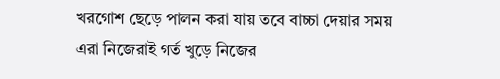খরগোশ ছেড়ে পালন করা যায় তবে বাচ্চা দেয়ার সময় এরা নিজেরাই গর্ত খুড়ে নিজের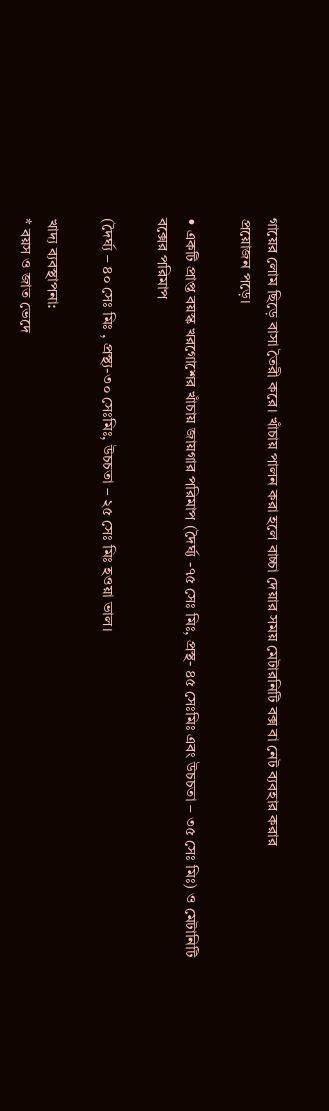গায়ের লোম ছিড়ে বাসা তৈরী করে। খাঁচায় পালন করা হলে বাচ্চা দেয়ার সময় মেটারনিটি বক্স বা নেট ব্যবহার করার
প্রয়োজন পড়ে।

• একটি প্রাপ্ত বয়স্ক খরগোশের খাঁচায় জায়গার পরিমাপ (দৈর্ঘ্য -৭৫ সেঃ মিঃ, প্রস্থ- ৪৫ সেঃমিঃ এবং উচচতা – ৩৫ সেঃ মিঃ) ও মেটানিটি বক্সের পরিমাপ

(দৈর্ঘ্য – ৪০ সেঃ মিঃ , প্রস্থ্য-৩০ সেঃমিঃ, উচচতা – ২৫ সেঃ মিঃ হওয়া ভাল।

খাদ্য ব্যবস্থাপনা:
* বয়স ও জাত ভেদে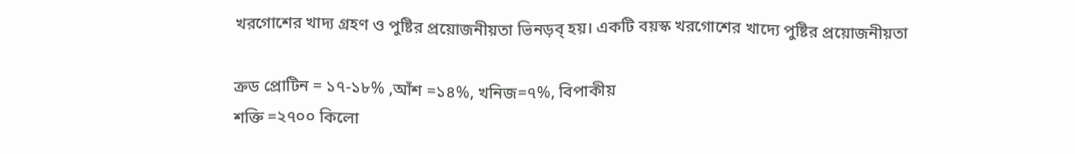খরগোশের খাদ্য গ্রহণ ও পুষ্টির প্রয়োজনীয়তা ভিনড়ব্‌ হয়। একটি বয়স্ক খরগোশের খাদ্যে পুষ্টির প্রয়োজনীয়তা

ক্রড প্রোটিন = ১৭-১৮% ,আঁশ =১৪%, খনিজ=৭%, বিপাকীয়
শক্তি =২৭০০ কিলো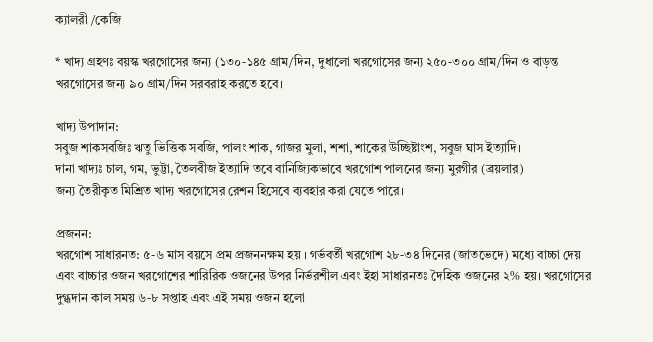ক্যালরী /কেজি

* খাদ্য গ্রহণঃ বয়স্ক খরগোসের জন্য (১৩০-১৪৫ গ্রাম/দিন, দুধালো খরগোসের জন্য ২৫০-৩০০ গ্রাম/দিন ও বাড়ন্ত খরগোসের জন্য ৯০ গ্রাম/দিন সরবরাহ করতে হবে।

খাদ্য উপাদান:
সবুজ শাকসবজিঃ ঋতু ভিত্তিক সবজি, পালং শাক, গাজর মুলা, শশা, শাকের উচ্ছিষ্টাংশ, সবুজ ঘাস ইত্যাদি।
দানা খাদ্যঃ চাল, গম, ভুট্টা, তৈলবীজ ইত্যাদি তবে বানিজ্যিকভাবে খরগোশ পালনের জন্য মুরগীর (ব্রয়লার)
জন্য তৈরীকৃত মিশ্রিত খাদ্য খরগোসের রেশন হিসেবে ব্যবহার করা যেতে পারে।

প্রজনন:
খরগোশ সাধারনত: ৫-৬ মাস বয়সে প্রম প্রজননক্ষম হয় । গর্ভবর্তী খরগোশ ২৮-৩৪ দিনের (জাতভেদে) মধ্যে বাচ্চা দেয় এবং বাচ্চার ওজন খরগোশের শারিরিক ওজনের উপর নির্ভরশীল এবং ইহা সাধারনতঃ দৈহিক ওজনের ২% হয়। খরগোসের দুগ্ধদান কাল সময় ৬-৮ সপ্তাহ এবং এই সময় ওজন হলো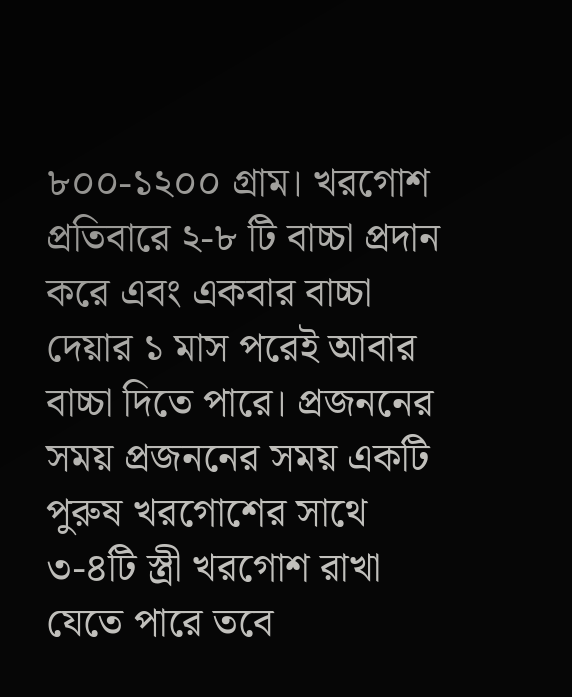৮০০-১২০০ গ্রাম। খরগোশ প্রতিবারে ২-৮ টি বাচ্চা প্রদান করে এবং একবার বাচ্চা দেয়ার ১ মাস পরেই আবার বাচ্চা দিতে পারে। প্রজননের সময় প্রজননের সময় একটি পুরুষ খরগোশের সাথে ৩-৪টি স্ত্রী খরগোশ রাখা যেতে পারে তবে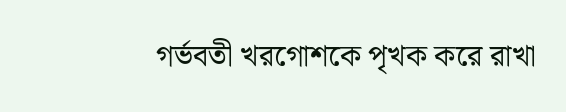গর্ভবতী খরগোশকে পৃখক করে রাখা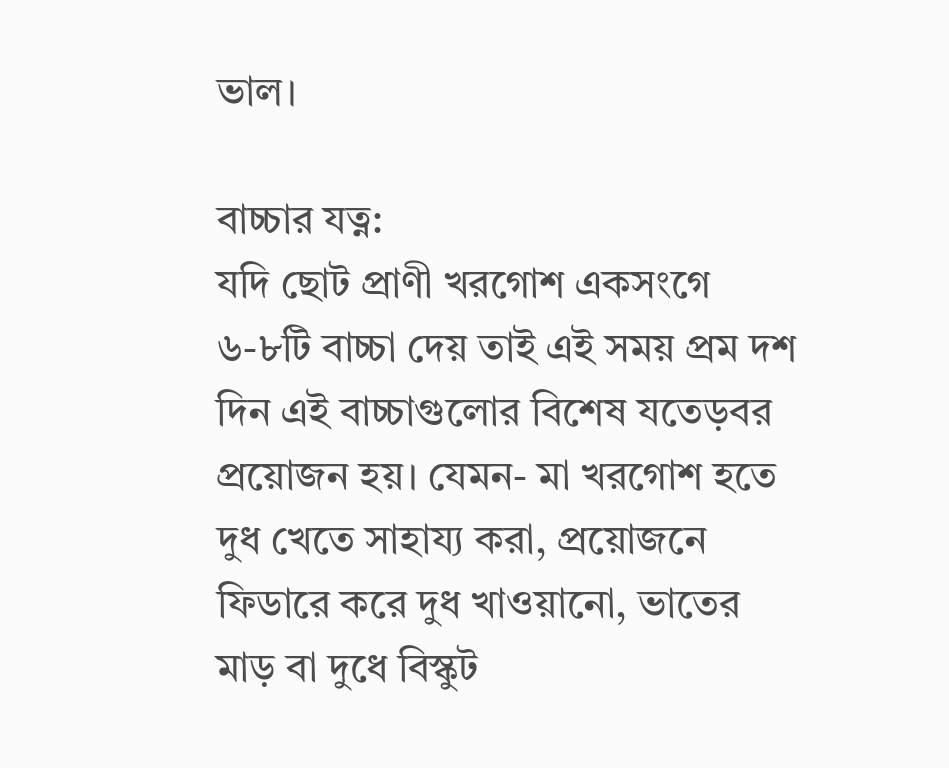ভাল।

বাচ্চার যত্ন:
যদি ছোট প্রাণী খরগোশ একসংগে ৬-৮টি বাচ্চা দেয় তাই এই সময় প্রম দশ দিন এই বাচ্চাগুলোর বিশেষ যতেড়বর প্রয়োজন হয়। যেমন- মা খরগোশ হতে দুধ খেতে সাহায্য করা, প্রয়োজনে ফিডারে করে দুধ খাওয়ানো, ভাতের মাড় বা দুধে বিস্কুট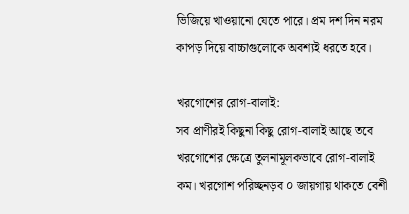ভিজিয়ে খাওয়ানো যেতে পারে। প্রম দশ দিন নরম কাপড় দিয়ে বাচ্চাগুলোকে অবশ্যই ধরতে হবে।

খরগোশের রোগ-বালাই:
সব প্রাণীরই কিছুনা কিছু রোগ-বালাই আছে তবে খরগোশের ক্ষেত্রে তুলনামূলকভাবে রোগ-বালাই কম। খরগোশ পরিচ্ছনড়ব ০ জায়গায় থাকতে বেশী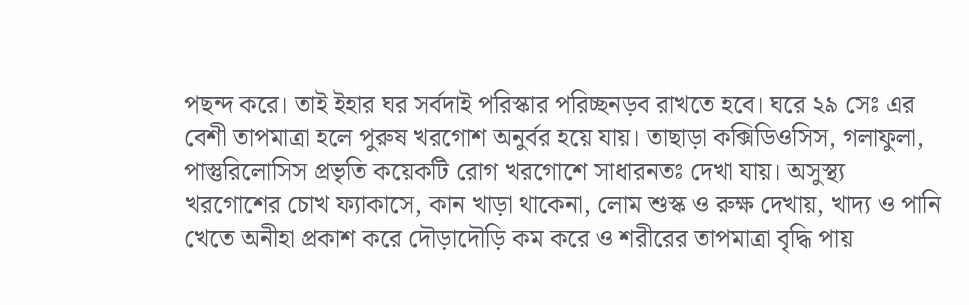পছন্দ করে। তাই ইহার ঘর সর্বদাই পরিস্কার পরিচ্ছনড়ব রাখতে হবে। ঘরে ২৯ সেঃ এর বেশী তাপমাত্রা হলে পুরুষ খরগোশ অনুর্বর হয়ে যায়। তাছাড়া কক্সিডিওসিস, গলাফুলা, পাস্তুরিলোসিস প্রভৃতি কয়েকটি রোগ খরগোশে সাধারনতঃ দেখা যায়। অসুস্থ্য খরগোশের চোখ ফ্যাকাসে, কান খাড়া থাকেনা, লোম শুস্ক ও রুক্ষ দেখায়, খাদ্য ও পানি খেতে অনীহা প্রকাশ করে দৌড়াদৌড়ি কম করে ও শরীরের তাপমাত্রা বৃদ্ধি পায়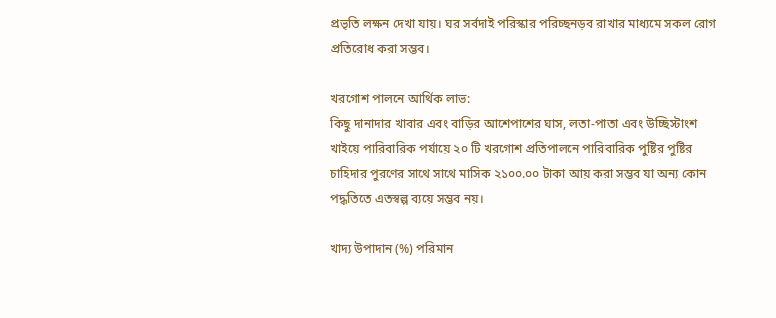প্রভৃতি লক্ষন দেখা যায়। ঘর সর্বদাই পরিস্কার পরিচ্ছনড়ব রাখার মাধ্যমে সকল রোগ প্রতিরোধ করা সম্ভব।

খরগোশ পালনে আর্থিক লাভ:
কিছু দানাদার খাবার এবং বাড়ির আশেপাশের ঘাস, লতা-পাতা এবং উচ্ছিস্টাংশ খাইয়ে পারিবারিক পর্যায়ে ২০ টি খরগোশ প্রতিপালনে পারিবারিক পুষ্টির পুষ্টির চাহিদার পুরণের সাথে সাথে মাসিক ২১০০.০০ টাকা আয় করা সম্ভব যা অন্য কোন পদ্ধতিতে এতস্বল্প ব্যয়ে সম্ভব নয়।

খাদ্য উপাদান (%) পরিমান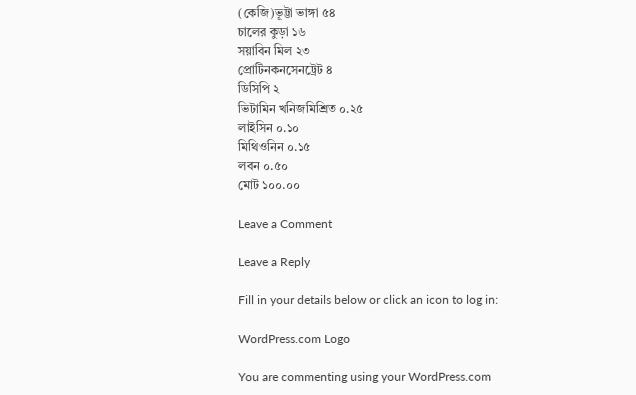(কেজি)ভূট্টা ভাঙ্গা ৫৪
চালের কুড়া ১৬
সয়াবিন মিল ২৩
প্রোটিনকনসেনট্রেট ৪
ডিসিপি ২
ভিটামিন খনিজমিশ্রিত ০.২৫
লাইসিন ০.১০
মিথিওনিন ০.১৫
লবন ০.৫০
মোট ১০০.০০

Leave a Comment

Leave a Reply

Fill in your details below or click an icon to log in:

WordPress.com Logo

You are commenting using your WordPress.com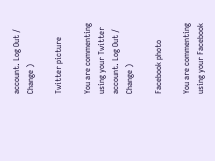account. Log Out / Change )

Twitter picture

You are commenting using your Twitter account. Log Out / Change )

Facebook photo

You are commenting using your Facebook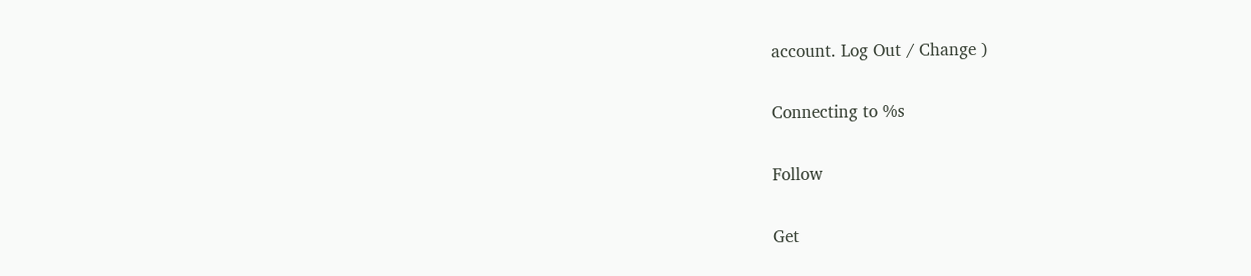account. Log Out / Change )

Connecting to %s

Follow

Get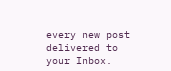every new post delivered to your Inbox.